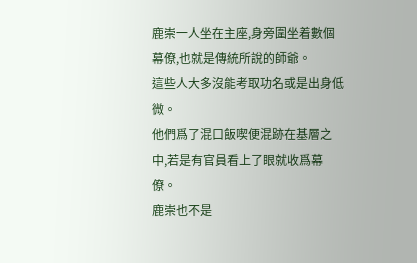鹿崇一人坐在主座,身旁圍坐着數個幕僚,也就是傳統所說的師爺。
這些人大多沒能考取功名或是出身低微。
他們爲了混口飯喫便混跡在基層之中,若是有官員看上了眼就收爲幕僚。
鹿崇也不是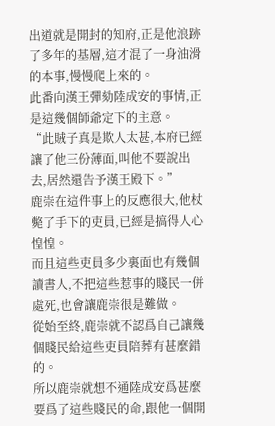出道就是開封的知府,正是他浪跡了多年的基層,這才混了一身油滑的本事,慢慢爬上來的。
此番向漢王彈劾陸成安的事情,正是這幾個師爺定下的主意。
“此賊子真是欺人太甚,本府已經讓了他三份薄面,叫他不要說出去,居然還告予漢王殿下。”
鹿崇在這件事上的反應很大,他杖斃了手下的吏員,已經是搞得人心惶惶。
而且這些吏員多少裏面也有幾個讀書人,不把這些惹事的賤民一併處死,也會讓鹿崇很是難做。
從始至終,鹿崇就不認爲自己讓幾個賤民給這些吏員陪葬有甚麼錯的。
所以鹿崇就想不通陸成安爲甚麼要爲了這些賤民的命,跟他一個開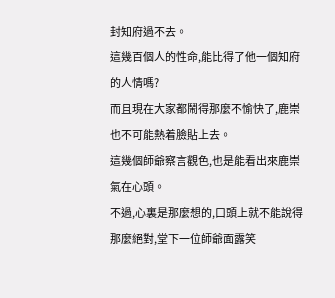封知府過不去。
這幾百個人的性命,能比得了他一個知府的人情嗎?
而且現在大家都鬧得那麼不愉快了,鹿崇也不可能熱着臉貼上去。
這幾個師爺察言觀色,也是能看出來鹿崇氣在心頭。
不過,心裏是那麼想的,口頭上就不能說得那麼絕對,堂下一位師爺面露笑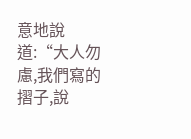意地說道:“大人勿慮,我們寫的摺子,說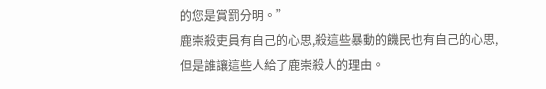的您是賞罰分明。”
鹿崇殺吏員有自己的心思,殺這些暴動的饑民也有自己的心思,但是誰讓這些人給了鹿崇殺人的理由。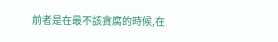前者是在最不該貪腐的時候,在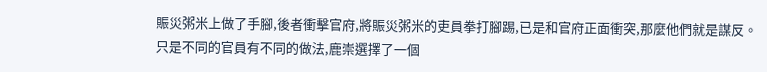賑災粥米上做了手腳,後者衝擊官府,將賑災粥米的吏員拳打腳踢,已是和官府正面衝突,那麼他們就是謀反。
只是不同的官員有不同的做法,鹿崇選擇了一個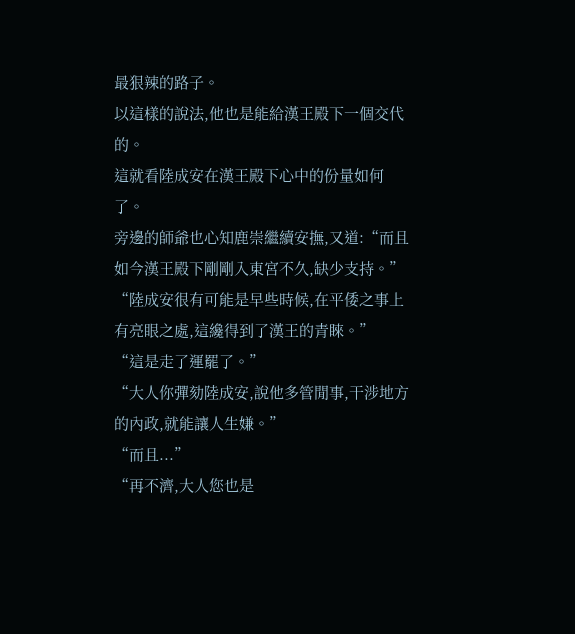最狠辣的路子。
以這樣的說法,他也是能給漢王殿下一個交代的。
這就看陸成安在漢王殿下心中的份量如何了。
旁邊的師爺也心知鹿崇繼續安撫,又道:“而且如今漢王殿下剛剛入東宮不久,缺少支持。”
“陸成安很有可能是早些時候,在平倭之事上有亮眼之處,這纔得到了漢王的青睞。”
“這是走了運罷了。”
“大人你彈劾陸成安,說他多管閒事,干涉地方的內政,就能讓人生嫌。”
“而且...”
“再不濟,大人您也是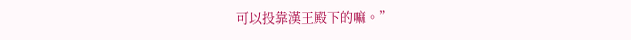可以投靠漢王殿下的嘛。”